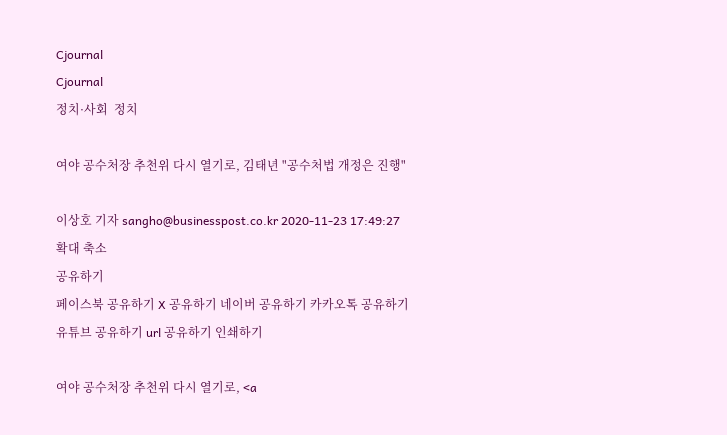Cjournal
Cjournal
정치·사회  정치

여야 공수처장 추천위 다시 열기로, 김태년 "공수처법 개정은 진행"

이상호 기자 sangho@businesspost.co.kr 2020-11-23 17:49:27
확대 축소
공유하기
페이스북 공유하기 X 공유하기 네이버 공유하기 카카오톡 공유하기 유튜브 공유하기 url 공유하기 인쇄하기

여야 공수처장 추천위 다시 열기로, <a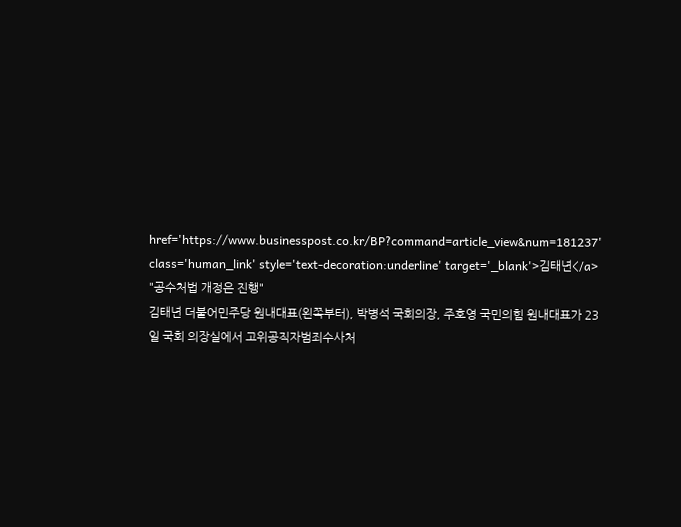href='https://www.businesspost.co.kr/BP?command=article_view&num=181237' class='human_link' style='text-decoration:underline' target='_blank'>김태년</a> "공수처법 개정은 진행"
김태년 더불어민주당 원내대표(왼쪽부터), 박병석 국회의장, 주호영 국민의힘 원내대표가 23일 국회 의장실에서 고위공직자범죄수사처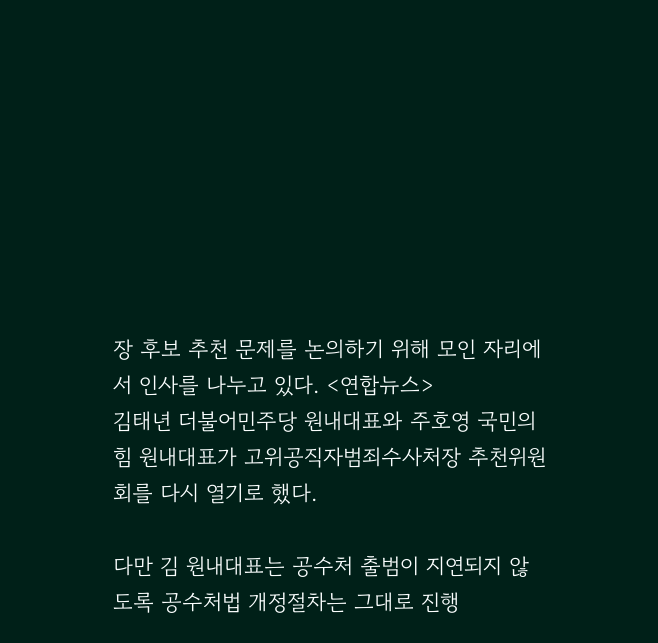장 후보 추천 문제를 논의하기 위해 모인 자리에서 인사를 나누고 있다. <연합뉴스>
김태년 더불어민주당 원내대표와 주호영 국민의힘 원내대표가 고위공직자범죄수사처장 추천위원회를 다시 열기로 했다.

다만 김 원내대표는 공수처 출범이 지연되지 않도록 공수처법 개정절차는 그대로 진행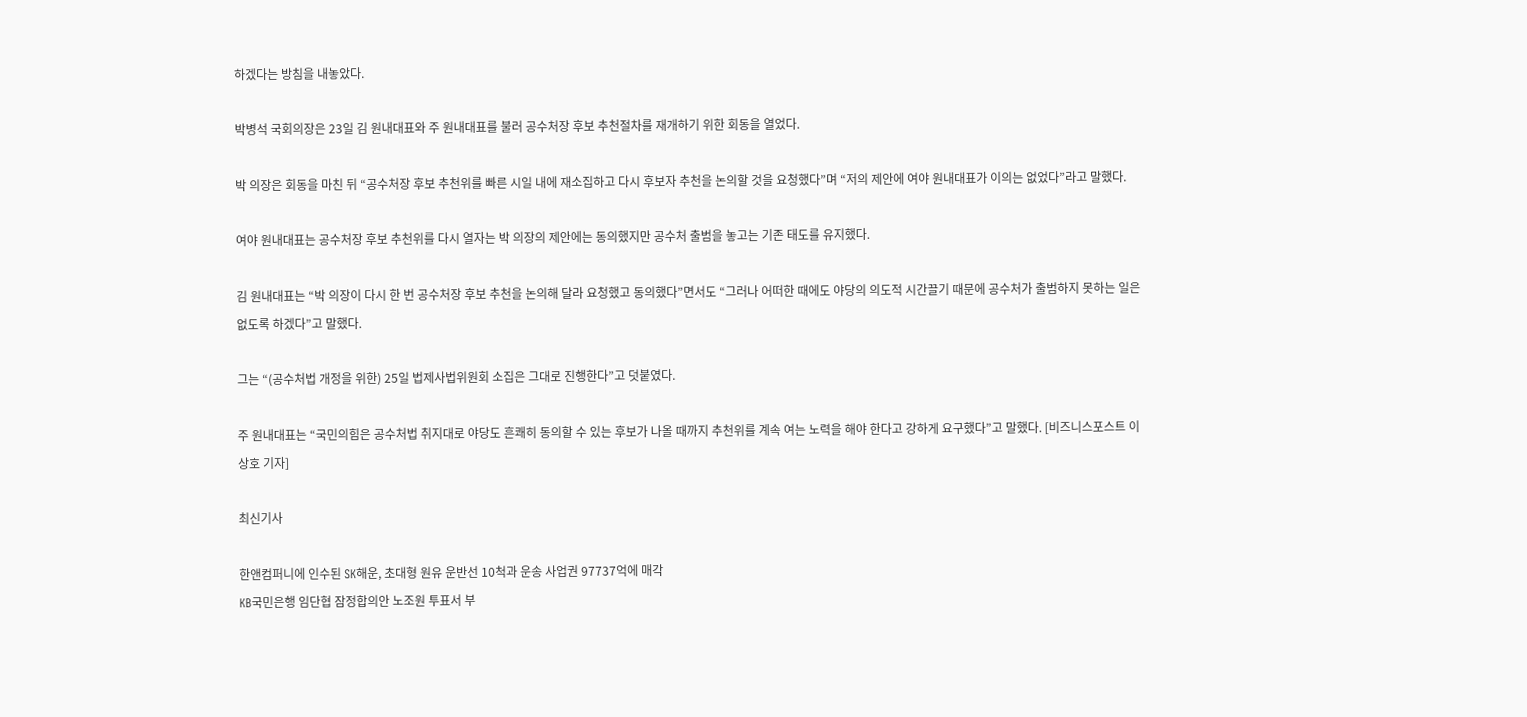하겠다는 방침을 내놓았다.

박병석 국회의장은 23일 김 원내대표와 주 원내대표를 불러 공수처장 후보 추천절차를 재개하기 위한 회동을 열었다.

박 의장은 회동을 마친 뒤 “공수처장 후보 추천위를 빠른 시일 내에 재소집하고 다시 후보자 추천을 논의할 것을 요청했다”며 “저의 제안에 여야 원내대표가 이의는 없었다”라고 말했다.

여야 원내대표는 공수처장 후보 추천위를 다시 열자는 박 의장의 제안에는 동의했지만 공수처 출범을 놓고는 기존 태도를 유지했다.

김 원내대표는 “박 의장이 다시 한 번 공수처장 후보 추천을 논의해 달라 요청했고 동의했다”면서도 “그러나 어떠한 때에도 야당의 의도적 시간끌기 때문에 공수처가 출범하지 못하는 일은 없도록 하겠다”고 말했다.

그는 “(공수처법 개정을 위한) 25일 법제사법위원회 소집은 그대로 진행한다”고 덧붙였다.

주 원내대표는 “국민의힘은 공수처법 취지대로 야당도 흔쾌히 동의할 수 있는 후보가 나올 때까지 추천위를 계속 여는 노력을 해야 한다고 강하게 요구했다”고 말했다. [비즈니스포스트 이상호 기자]

최신기사

한앤컴퍼니에 인수된 SK해운, 초대형 원유 운반선 10척과 운송 사업권 97737억에 매각
KB국민은행 임단협 잠정합의안 노조원 투표서 부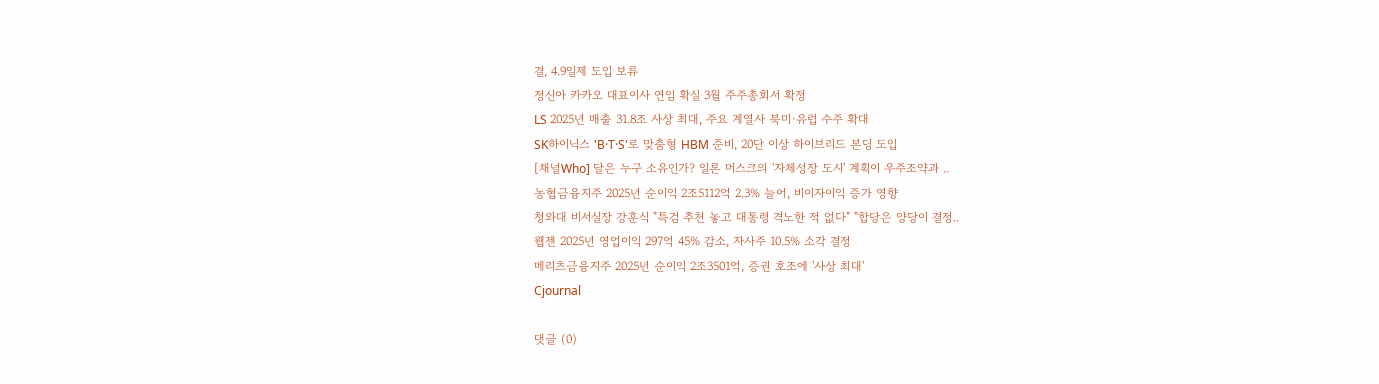결, 4.9일제 도입 보류
정신아 카카오 대표이사 연임 확실 3월 주주총회서 확정
LS 2025년 매출 31.8조 사상 최대, 주요 계열사 북미·유럽 수주 확대
SK하이닉스 'B·T·S'로 맞춤형 HBM 준비, 20단 이상 하이브리드 본딩 도입
[채널Who] 달은 누구 소유인가? 일론 머스크의 '자체성장 도시' 계획이 우주조약과 ..
농협금융지주 2025년 순이익 2조5112억 2.3% 늘어, 비이자이익 증가 영향
청와대 비서실장 강훈식 "특검 추천 놓고 대통령 격노한 적 없다" "합당은 양당이 결정..
웹젠 2025년 영업이익 297억 45% 감소, 자사주 10.5% 소각 결정
메리츠금융지주 2025년 순이익 2조3501억, 증권 호조에 '사상 최대'
Cjournal

댓글 (0)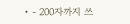• - 200자까지 쓰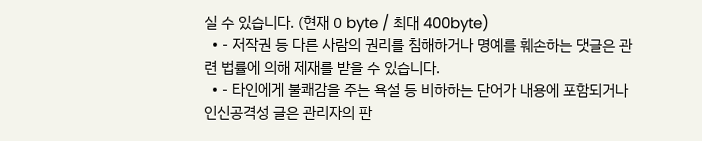실 수 있습니다. (현재 0 byte / 최대 400byte)
  • - 저작권 등 다른 사람의 권리를 침해하거나 명예를 훼손하는 댓글은 관련 법률에 의해 제재를 받을 수 있습니다.
  • - 타인에게 불쾌감을 주는 욕설 등 비하하는 단어가 내용에 포함되거나 인신공격성 글은 관리자의 판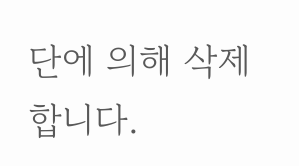단에 의해 삭제 합니다.